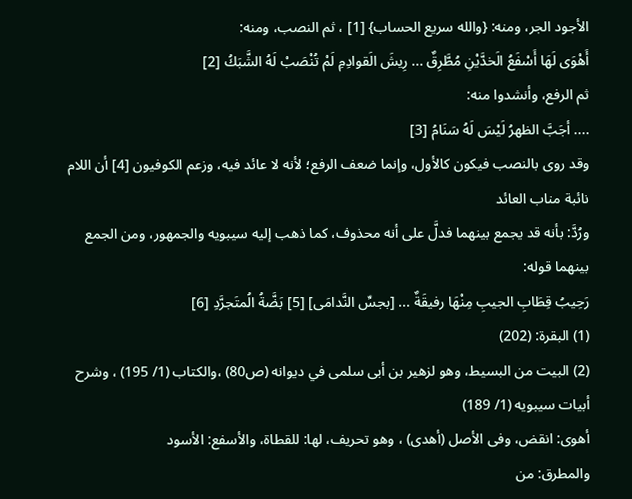الأجود الجر، ومنه: {والله سريع الحساب} [1] ، ثم النصب، ومنه:
أَهْوَى لَهَا أَسْفَعُ الَخدَّيْنِ مُطَّرِقٌ ... رِيشَ الَقوادِمِ لَمْ تُنْصَبْ لَهُ الشَّبَكُ [2]
ثم الرفع، وأنشدوا منه:
.... أجَبَّ الظهرُ لَيْسَ لَهُ سَنَامُ [3]
وقد روى بالنصب فيكون كالأول، وإنما ضعف الرفع؛ لأنه لا عائد فيه، وزعم الكوفيون [4] أن اللام نائبة مناب العائد
ورُدَّ: بأنه قد يجمع بينهما فدلَّ على أنه محذوف، كما ذهب إليه سيبويه والجمهور، ومن الجمع بينهما قوله:
رَحِيبُ قِطَابِ الجيبِ مِنْهَا رفيقَةٌ ... [بجسِّ النَّدامَى] [5] بَضَّةُ الُمتَجرَّدِ [6]
(1) البقرة: (202)
(2) البيت من البسيط، وهو لزهير بن أبى سلمى في ديوانه (ص80) ،والكتاب (1/ 195) ، وشرح أبيات سيبويه (1/ 189)
أهوى: انقض، وفى الأصل (أهدى) ، وهو تحريف، لها: للقطاة، والأسفع: الأسود
والمطرق: من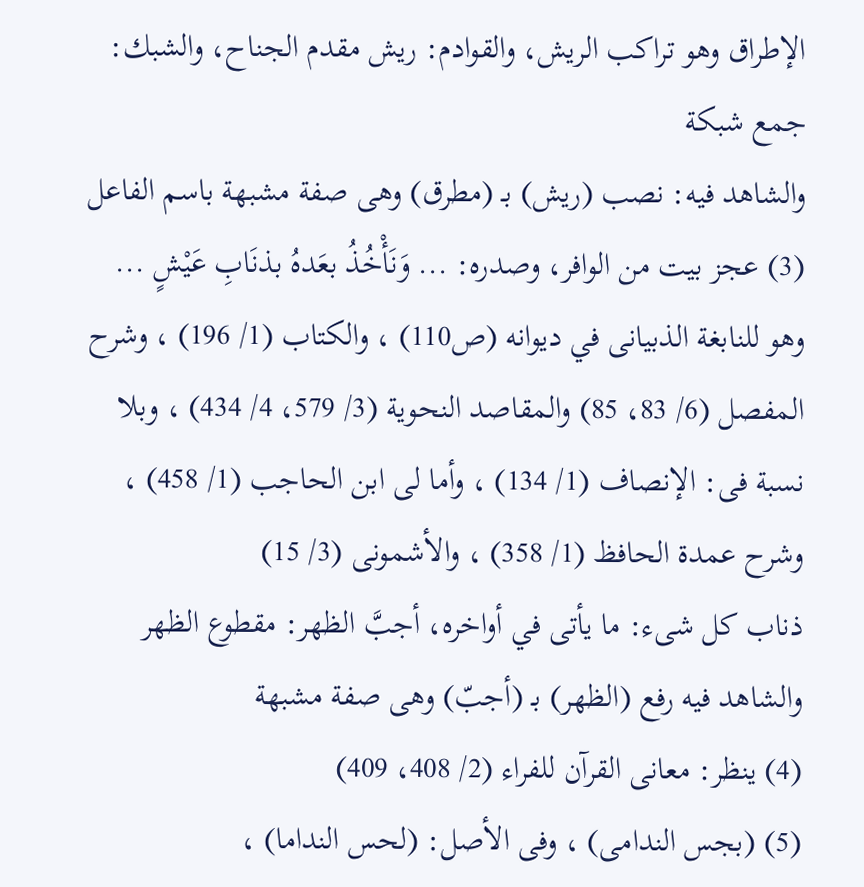الإطراق وهو تراكب الريش، والقوادم: ريش مقدم الجناح، والشبك: جمع شبكة
والشاهد فيه: نصب (ريش) بـ (مطرق) وهى صفة مشبهة باسم الفاعل
(3) عجز بيت من الوافر، وصدره: ... وَنَأْخُذُ بعَدهُ بذنَابِ عَيْشٍ ...
وهو للنابغة الذبيانى في ديوانه (ص110) ، والكتاب (1/ 196) ، وشرح المفصل (6/ 83، 85) والمقاصد النحوية (3/ 579، 4/ 434) ، وبلا نسبة فى: الإنصاف (1/ 134) ، وأما لى ابن الحاجب (1/ 458) ، وشرح عمدة الحافظ (1/ 358) ، والأشمونى (3/ 15)
ذناب كل شىء: ما يأتى في أواخره، أجبَّ الظهر: مقطوع الظهر
والشاهد فيه رفع (الظهر) بـ (أجبّ) وهى صفة مشبهة
(4) ينظر: معانى القرآن للفراء (2/ 408، 409)
(5) (بجس الندامى) ، وفى الأصل: (لحس النداما) ،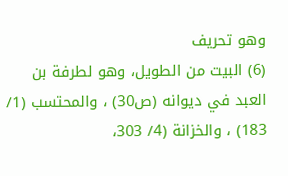وهو تحريف
(6) البيت من الطويل، وهو لطرفة بن العبد في ديوانه (ص30) ، والمحتسب (1/ 183) ، والخزانة (4/ 303،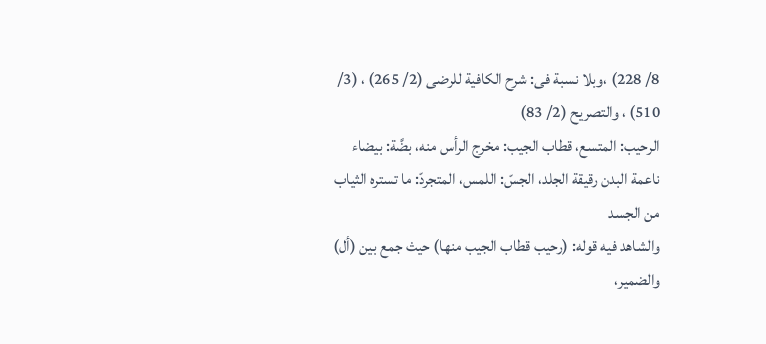8/ 228) ،وبلا نسبة فى: شرح الكافية للرضى (2/ 265) ، (3/ 510) ، والتصريح (2/ 83)
الرحيب: المتسع، قطاب الجيب: مخرج الرأس منه، بضَّة: بيضاء ناعمة البدن رقيقة الجلد، الجسّ: اللمس، المتجردّ: ما تستره الثياب من الجسد
والشاهد فيه قوله: (رحيب قطاب الجيب منها) حيث جمع بين (أل) والضمير،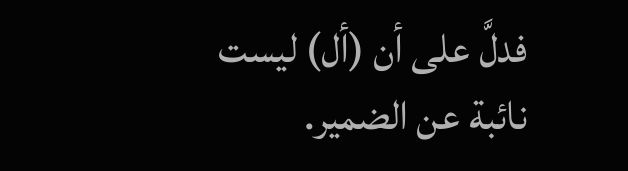فدلَّ على أن (أل) ليست نائبة عن الضمير.